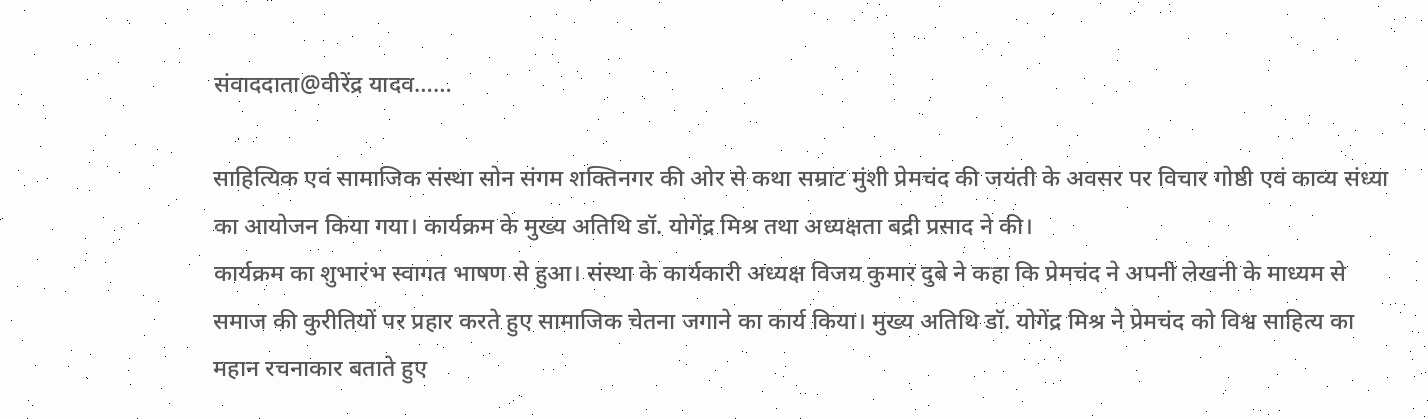संवाददाता@वीरेंद्र यादव……

साहित्यिक एवं सामाजिक संस्था सोन संगम शक्तिनगर की ओर से कथा सम्राट मुंशी प्रेमचंद की जयंती के अवसर पर विचार गोष्ठी एवं काव्य संध्या का आयोजन किया गया। कार्यक्रम के मुख्य अतिथि डॉ. योगेंद्र मिश्र तथा अध्यक्षता बद्री प्रसाद ने की।
कार्यक्रम का शुभारंभ स्वागत भाषण से हुआ। संस्था के कार्यकारी अध्यक्ष विजय कुमार दुबे ने कहा कि प्रेमचंद ने अपनी लेखनी के माध्यम से समाज की कुरीतियों पर प्रहार करते हुए सामाजिक चेतना जगाने का कार्य किया। मुख्य अतिथि डॉ. योगेंद्र मिश्र ने प्रेमचंद को विश्व साहित्य का महान रचनाकार बताते हुए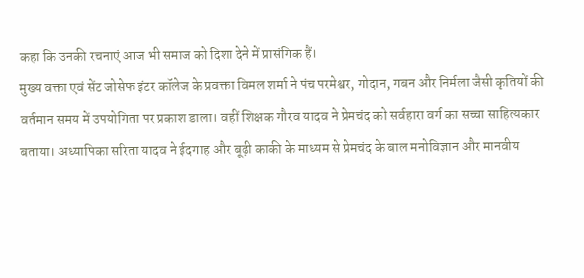कहा कि उनकी रचनाएं आज भी समाज को दिशा देने में प्रासंगिक हैं।
मुख्य वक्ता एवं सेंट जोसेफ इंटर कॉलेज के प्रवक्ता विमल शर्मा ने पंच परमेश्वर, गोदान, गबन और निर्मला जैसी कृतियों की वर्तमान समय में उपयोगिता पर प्रकाश डाला। वहीं शिक्षक गौरव यादव ने प्रेमचंद को सर्वहारा वर्ग का सच्चा साहित्यकार बताया। अध्यापिका सरिता यादव ने ईदगाह और बूढ़ी काकी के माध्यम से प्रेमचंद के बाल मनोविज्ञान और मानवीय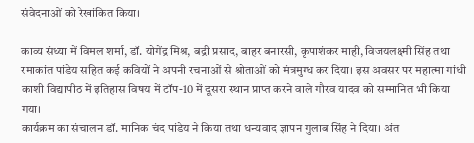संवेदनाओं को रेखांकित किया।

काव्य संध्या में विमल शर्मा, डॉ. योगेंद्र मिश्र, बद्री प्रसाद, बाहर बनारसी, कृपाशंकर माही, विजयलक्ष्मी सिंह तथा रमाकांत पांडेय सहित कई कवियों ने अपनी रचनाओं से श्रोताओं को मंत्रमुग्ध कर दिया। इस अवसर पर महात्मा गांधी काशी विद्यापीठ में इतिहास विषय में टॉप-10 में दूसरा स्थान प्राप्त करने वाले गौरव यादव को सम्मानित भी किया गया।
कार्यक्रम का संचालन डॉ. मानिक चंद पांडेय ने किया तथा धन्यवाद ज्ञापन गुलाब सिंह ने दिया। अंत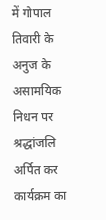में गोपाल तिवारी के अनुज के असामयिक निधन पर श्रद्धांजलि अर्पित कर कार्यक्रम का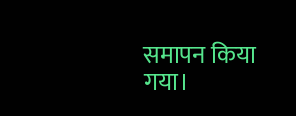समापन किया गया।